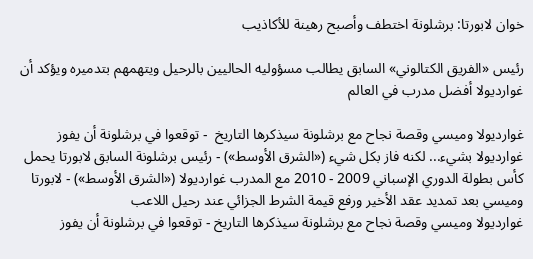خوان لابورتا: برشلونة اختطف وأصبح رهينة للأكاذيب

رئيس «الفريق الكتالوني» السابق يطالب مسؤوليه الحاليين بالرحيل ويتهمهم بتدميره ويؤكد أن غوارديولا أفضل مدرب في العالم

غوارديولا وميسي وقصة نجاح مع برشلونة سيذكرها التاريخ  - توقعوا في برشلونة أن يفوز غوارديولا بشيء... لكنه فاز بكل شيء («الشرق الأوسط») - رئيس برشلونة السابق لابورتا يحمل كأس بطولة الدوري الإسباني 2009 - 2010 مع المدرب غوارديولا («الشرق الأوسط») - لابورتا وميسي بعد تمديد عقد الأخير ورفع قيمة الشرط الجزائي عند رحيل اللاعب
غوارديولا وميسي وقصة نجاح مع برشلونة سيذكرها التاريخ - توقعوا في برشلونة أن يفوز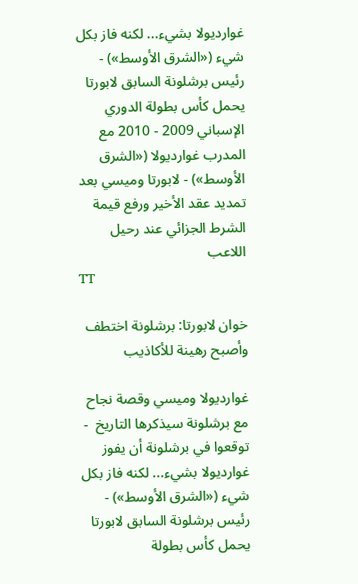غوارديولا بشيء... لكنه فاز بكل شيء («الشرق الأوسط») - رئيس برشلونة السابق لابورتا يحمل كأس بطولة الدوري الإسباني 2009 - 2010 مع المدرب غوارديولا («الشرق الأوسط») - لابورتا وميسي بعد تمديد عقد الأخير ورفع قيمة الشرط الجزائي عند رحيل اللاعب
TT

خوان لابورتا: برشلونة اختطف وأصبح رهينة للأكاذيب

غوارديولا وميسي وقصة نجاح مع برشلونة سيذكرها التاريخ  - توقعوا في برشلونة أن يفوز غوارديولا بشيء... لكنه فاز بكل شيء («الشرق الأوسط») - رئيس برشلونة السابق لابورتا يحمل كأس بطولة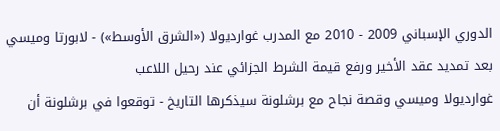الدوري الإسباني 2009 - 2010 مع المدرب غوارديولا («الشرق الأوسط») - لابورتا وميسي بعد تمديد عقد الأخير ورفع قيمة الشرط الجزائي عند رحيل اللاعب
غوارديولا وميسي وقصة نجاح مع برشلونة سيذكرها التاريخ - توقعوا في برشلونة أن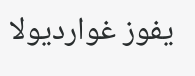يفوز غوارديولا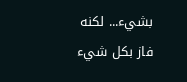بشيء... لكنه فاز بكل شيء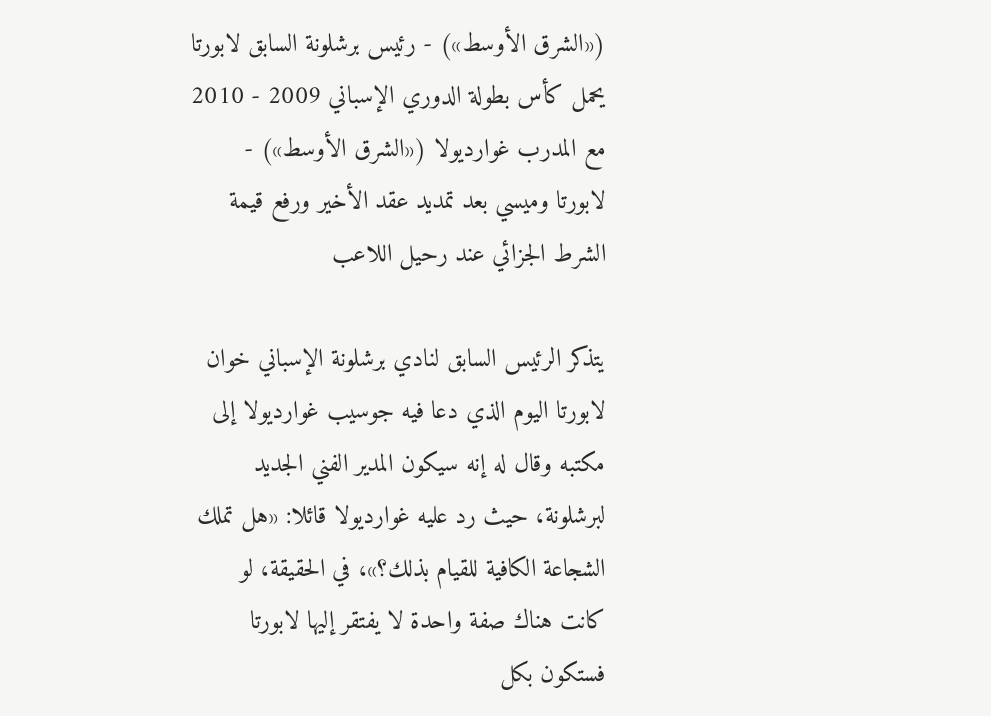(«الشرق الأوسط») - رئيس برشلونة السابق لابورتا يحمل كأس بطولة الدوري الإسباني 2009 - 2010 مع المدرب غوارديولا («الشرق الأوسط») - لابورتا وميسي بعد تمديد عقد الأخير ورفع قيمة الشرط الجزائي عند رحيل اللاعب

يتذكر الرئيس السابق لنادي برشلونة الإسباني خوان لابورتا اليوم الذي دعا فيه جوسيب غوارديولا إلى مكتبه وقال له إنه سيكون المدير الفني الجديد لبرشلونة، حيث رد عليه غوارديولا قائلا: «هل تملك الشجاعة الكافية للقيام بذلك؟»، في الحقيقة، لو كانت هناك صفة واحدة لا يفتقر إليها لابورتا فستكون بكل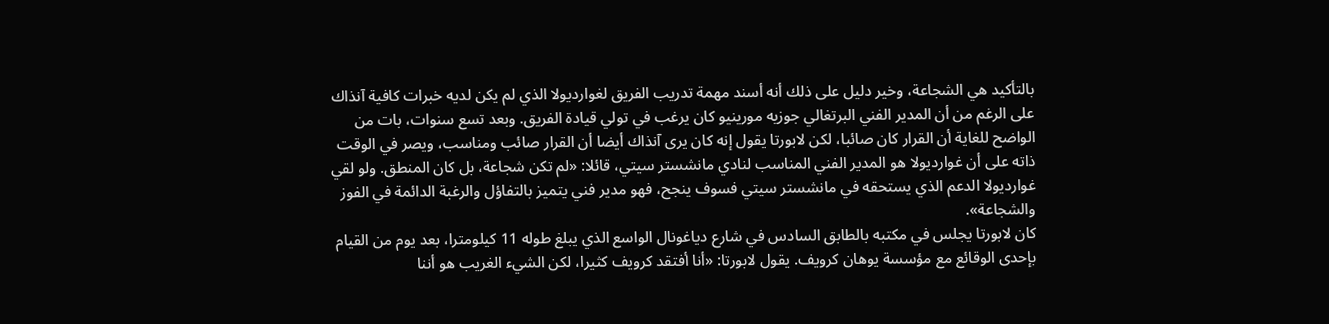بالتأكيد هي الشجاعة، وخير دليل على ذلك أنه أسند مهمة تدريب الفريق لغوارديولا الذي لم يكن لديه خبرات كافية آنذاك على الرغم من أن المدير الفني البرتغالي جوزيه مورينيو كان يرغب في تولي قيادة الفريق. وبعد تسع سنوات، بات من الواضح للغاية أن القرار كان صائبا، لكن لابورتا يقول إنه كان يرى آنذاك أيضا أن القرار صائب ومناسب، ويصر في الوقت ذاته على أن غوارديولا هو المدير الفني المناسب لنادي مانشستر سيتي، قائلا: «لم تكن شجاعة، بل كان المنطق. ولو لقي غوارديولا الدعم الذي يستحقه في مانشستر سيتي فسوف ينجح، فهو مدير فني يتميز بالتفاؤل والرغبة الدائمة في الفوز والشجاعة».
كان لابورتا يجلس في مكتبه بالطابق السادس في شارع دياغونال الواسع الذي يبلغ طوله 11 كيلومترا، بعد يوم من القيام بإحدى الوقائع مع مؤسسة يوهان كرويف. يقول لابورتا: «أنا أفتقد كرويف كثيرا، لكن الشيء الغريب هو أننا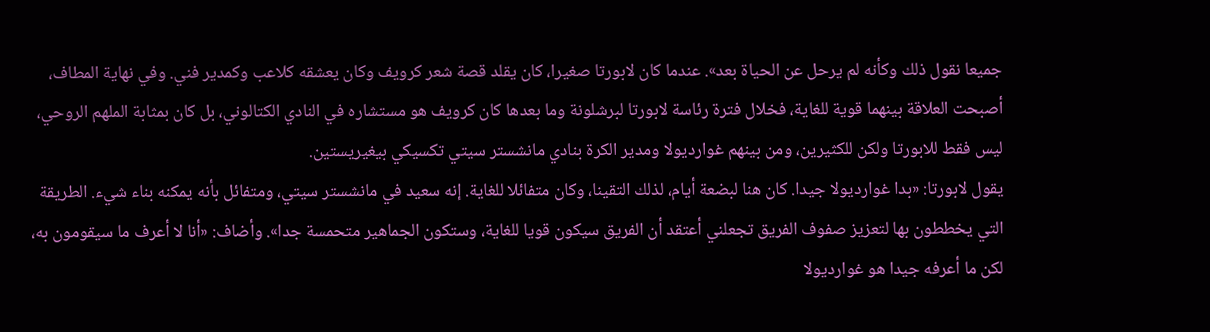جميعا نقول ذلك وكأنه لم يرحل عن الحياة بعد». عندما كان لابورتا صغيرا، كان يقلد قصة شعر كرويف وكان يعشقه كلاعب وكمدير فني. وفي نهاية المطاف، أصبحت العلاقة بينهما قوية للغاية، فخلال فترة رئاسة لابورتا لبرشلونة وما بعدها كان كرويف هو مستشاره في النادي الكتالوني، بل كان بمثابة الملهم الروحي، ليس فقط للابورتا ولكن للكثيرين، ومن بينهم غوارديولا ومدير الكرة بنادي مانشستر سيتي تكسيكي بيغيريستين.
يقول لابورتا: «بدا غوارديولا جيدا. كان هنا لبضعة أيام، لذلك التقينا، وكان متفائلا للغاية. إنه سعيد في مانشستر سيتي، ومتفائل بأنه يمكنه بناء شيء. الطريقة التي يخططون بها لتعزيز صفوف الفريق تجعلني أعتقد أن الفريق سيكون قويا للغاية، وستكون الجماهير متحمسة جدا». وأضاف: «أنا لا أعرف ما سيقومون به، لكن ما أعرفه جيدا هو غوارديولا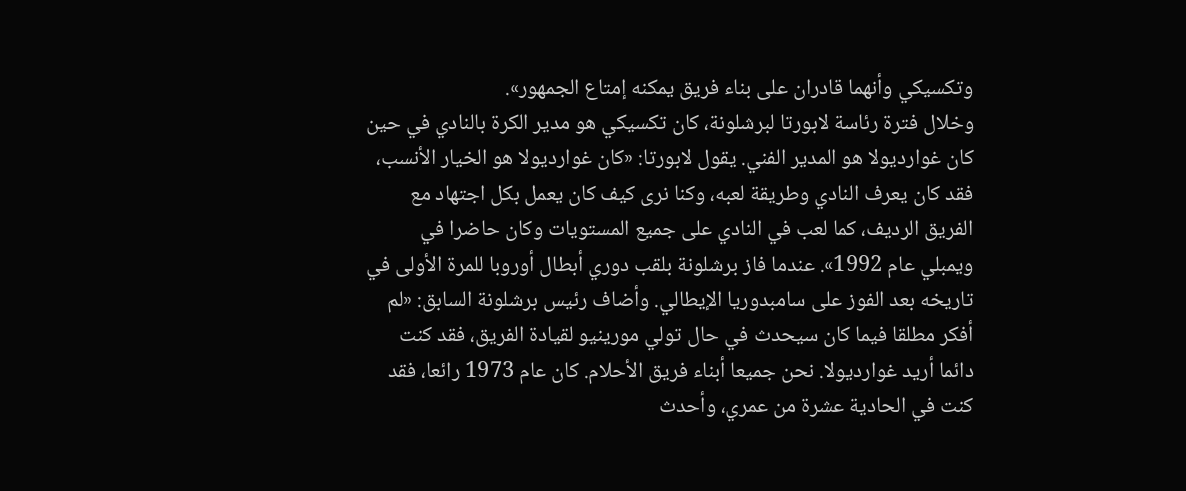وتكسيكي وأنهما قادران على بناء فريق يمكنه إمتاع الجمهور».
وخلال فترة رئاسة لابورتا لبرشلونة، كان تكسيكي هو مدير الكرة بالنادي في حين كان غوارديولا هو المدير الفني. يقول لابورتا: «كان غوارديولا هو الخيار الأنسب، فقد كان يعرف النادي وطريقة لعبه، وكنا نرى كيف كان يعمل بكل اجتهاد مع الفريق الرديف، كما لعب في النادي على جميع المستويات وكان حاضرا في ويمبلي عام 1992». عندما فاز برشلونة بلقب دوري أبطال أوروبا للمرة الأولى في تاريخه بعد الفوز على سامبدوريا الإيطالي. وأضاف رئيس برشلونة السابق: «لم أفكر مطلقا فيما كان سيحدث في حال تولي مورينيو لقيادة الفريق، فقد كنت دائما أريد غوارديولا. نحن جميعا أبناء فريق الأحلام. كان عام 1973 رائعا، فقد كنت في الحادية عشرة من عمري، وأحدث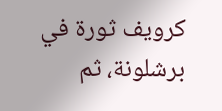كرويف ثورة في برشلونة، ثم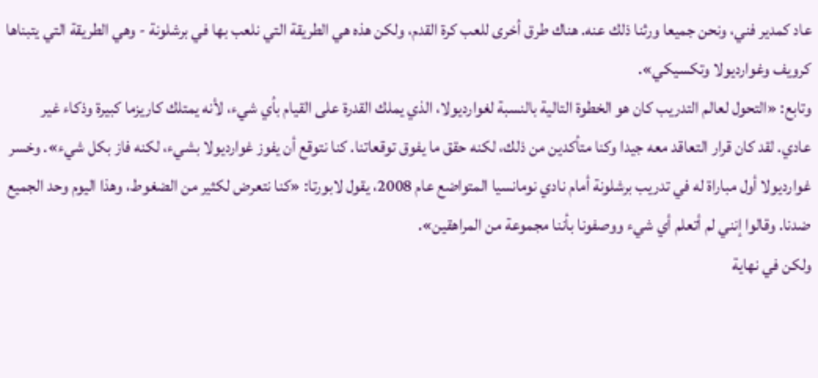عاد كمدير فني، ونحن جميعا ورثنا ذلك عنه. هناك طرق أخرى للعب كرة القدم، ولكن هذه هي الطريقة التي نلعب بها في برشلونة - وهي الطريقة التي يتبناها كرويف وغوارديولا وتكسيكي».
وتابع: «التحول لعالم التدريب كان هو الخطوة التالية بالنسبة لغوارديولا، الذي يملك القدرة على القيام بأي شيء، لأنه يمتلك كاريزما كبيرة وذكاء غير عادي. لقد كان قرار التعاقد معه جيدا وكنا متأكدين من ذلك، لكنه حقق ما يفوق توقعاتنا. كنا نتوقع أن يفوز غوارديولا بشيء، لكنه فاز بكل شيء». وخسر غوارديولا أول مباراة له في تدريب برشلونة أمام نادي نومانسيا المتواضع عام 2008، يقول لابورتا: «كنا نتعرض لكثير من الضغوط، وهذا اليوم وحد الجميع ضدنا. وقالوا إنني لم أتعلم أي شيء ووصفونا بأننا مجموعة من المراهقين».
ولكن في نهاية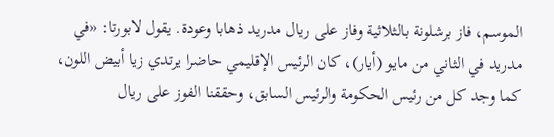الموسم، فاز برشلونة بالثلاثية وفاز على ريال مدريد ذهابا وعودة. يقول لابورتا: «في مدريد في الثاني من مايو (أيار)، كان الرئيس الإقليمي حاضرا يرتدي زيا أبيض اللون، كما وجد كل من رئيس الحكومة والرئيس السابق، وحققنا الفوز على ريال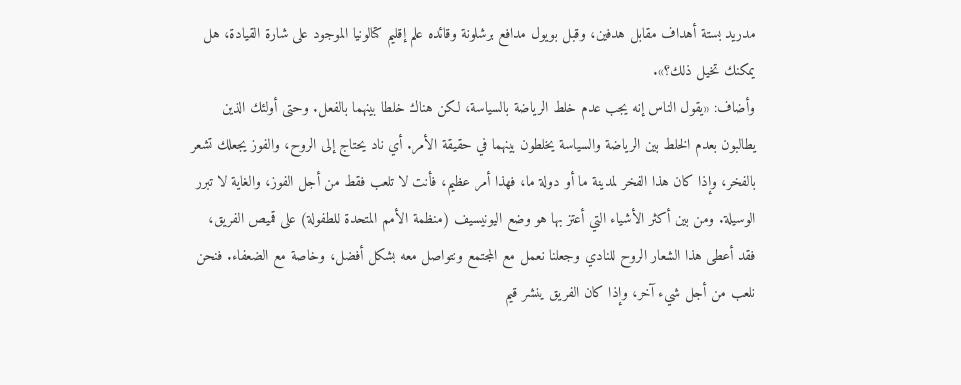مدريد بستة أهداف مقابل هدفين، وقبل بويول مدافع برشلونة وقائده علم إقليم كتالونيا الموجود على شارة القيادة، هل يمكنك تخيل ذلك؟».
وأضاف: «يقول الناس إنه يجب عدم خلط الرياضة بالسياسة، لكن هناك خلطا بينهما بالفعل. وحتى أولئك الذين يطالبون بعدم الخلط بين الرياضة والسياسة يخلطون بينهما في حقيقة الأمر. أي ناد يحتاج إلى الروح، والفوز يجعلك تشعر بالفخر، وإذا كان هذا الفخر لمدينة ما أو دولة ما، فهذا أمر عظيم، فأنت لا تلعب فقط من أجل الفوز، والغاية لا تبرر الوسيلة. ومن بين أكثر الأشياء التي أعتز بها هو وضع اليونيسيف (منظمة الأمم المتحدة للطفولة) على قميص الفريق، فقد أعطى هذا الشعار الروح للنادي وجعلنا نعمل مع المجتمع ونتواصل معه بشكل أفضل، وخاصة مع الضعفاء. فنحن نلعب من أجل شيء آخر، وإذا كان الفريق ينشر قيم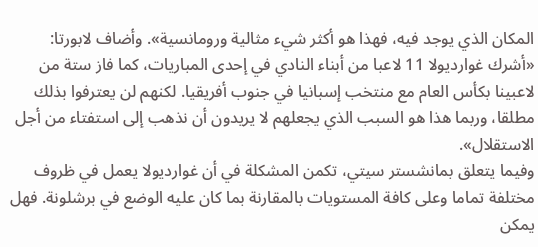المكان الذي يوجد فيه، فهذا هو أكثر شيء مثالية ورومانسية». وأضاف لابورتا: «أشرك غوارديولا 11 لاعبا من أبناء النادي في إحدى المباريات، كما فاز ستة من لاعبينا بكأس العام مع منتخب إسبانيا في جنوب أفريقيا. لكنهم لن يعترفوا بذلك مطلقا، وربما هذا هو السبب الذي يجعلهم لا يريدون أن نذهب إلى استفتاء من أجل الاستقلال».
وفيما يتعلق بمانشستر سيتي، تكمن المشكلة في أن غوارديولا يعمل في ظروف مختلفة تماما وعلى كافة المستويات بالمقارنة بما كان عليه الوضع في برشلونة. فهل يمكن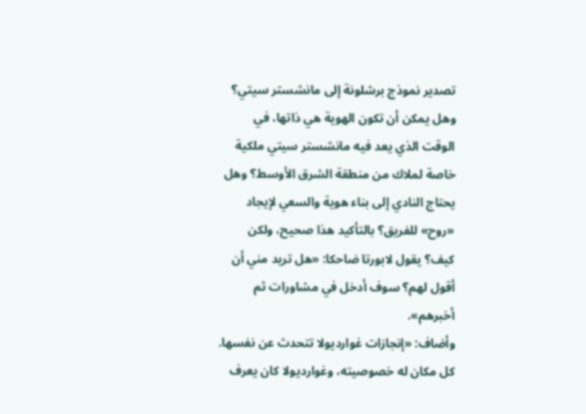تصدير نموذج برشلونة إلى مانشستر سيتي؟ وهل يمكن أن تكون الهوية هي ذاتها، في الوقت الذي يعد فيه مانشستر سيتي ملكية خاصة لملاك من منطقة الشرق الأوسط؟ وهل يحتاج النادي إلى بناء هوية والسعي لإيجاد «روح» للفريق؟ بالتأكيد هذا صحيح، ولكن كيف؟ يقول لابورتا ضاحكا: «هل تريد مني أن أقول لهم؟ سوف أدخل في مشاورات ثم أخبرهم».
وأضاف: «إنجازات غوارديولا تتحدث عن نفسها. كل مكان له خصوصيته، وغوارديولا كان يعرف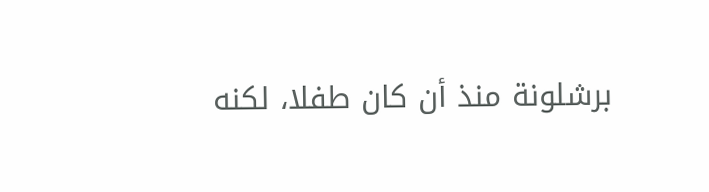برشلونة منذ أن كان طفلا، لكنه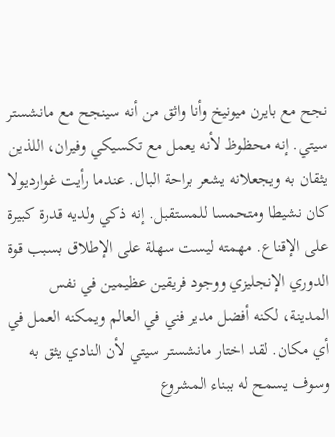نجح مع بايرن ميونيخ وأنا واثق من أنه سينجح مع مانشستر سيتي. إنه محظوظ لأنه يعمل مع تكسيكي وفيران، اللذين يثقان به ويجعلانه يشعر براحة البال. عندما رأيت غوارديولا كان نشيطا ومتحمسا للمستقبل. إنه ذكي ولديه قدرة كبيرة على الإقناع. مهمته ليست سهلة على الإطلاق بسبب قوة الدوري الإنجليزي ووجود فريقين عظيمين في نفس المدينة، لكنه أفضل مدير فني في العالم ويمكنه العمل في أي مكان. لقد اختار مانشستر سيتي لأن النادي يثق به وسوف يسمح له ببناء المشروع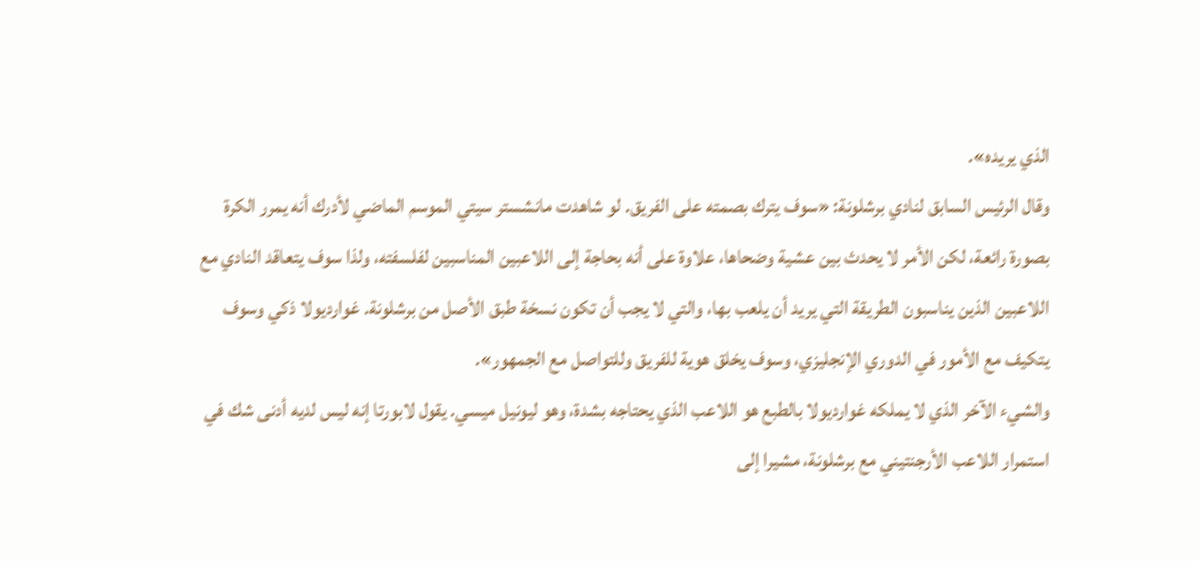الذي يريده».
وقال الرئيس السابق لنادي برشلونة: «سوف يترك بصمته على الفريق. لو شاهدت مانشستر سيتي الموسم الماضي لأدرك أنه يمرر الكرة بصورة رائعة، لكن الأمر لا يحدث بين عشية وضحاها، علاوة على أنه بحاجة إلى اللاعبين المناسبين لفلسفته، ولذا سوف يتعاقد النادي مع اللاعبين الذين يناسبون الطريقة التي يريد أن يلعب بها، والتي لا يجب أن تكون نسخة طبق الأصل من برشلونة. غوارديولا ذكي وسوف يتكيف مع الأمور في الدوري الإنجليزي، وسوف يخلق هوية للفريق وللتواصل مع الجمهور».
والشيء الآخر الذي لا يملكه غوارديولا بالطبع هو اللاعب الذي يحتاجه بشدة، وهو ليونيل ميسي. يقول لابورتا إنه ليس لديه أدنى شك في استمرار اللاعب الأرجنتيني مع برشلونة، مشيرا إلى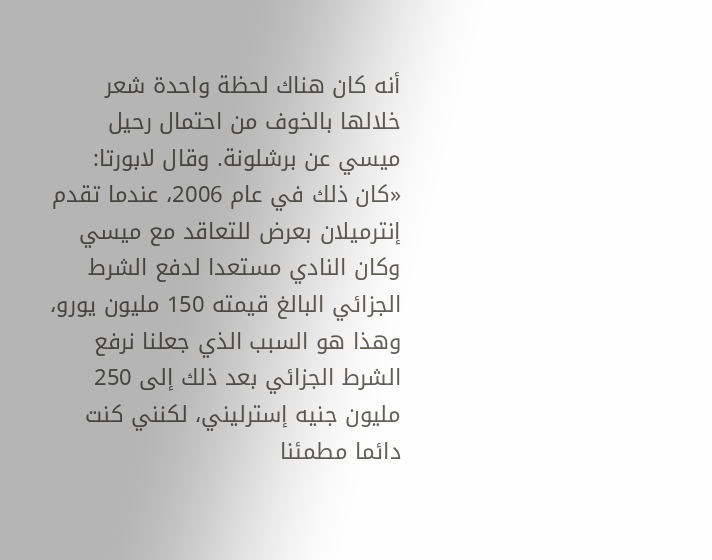أنه كان هناك لحظة واحدة شعر خلالها بالخوف من احتمال رحيل ميسي عن برشلونة. وقال لابورتا: «كان ذلك في عام 2006، عندما تقدم إنترميلان بعرض للتعاقد مع ميسي وكان النادي مستعدا لدفع الشرط الجزائي البالغ قيمته 150 مليون يورو، وهذا هو السبب الذي جعلنا نرفع الشرط الجزائي بعد ذلك إلى 250 مليون جنيه إسترليني، لكنني كنت دائما مطمئنا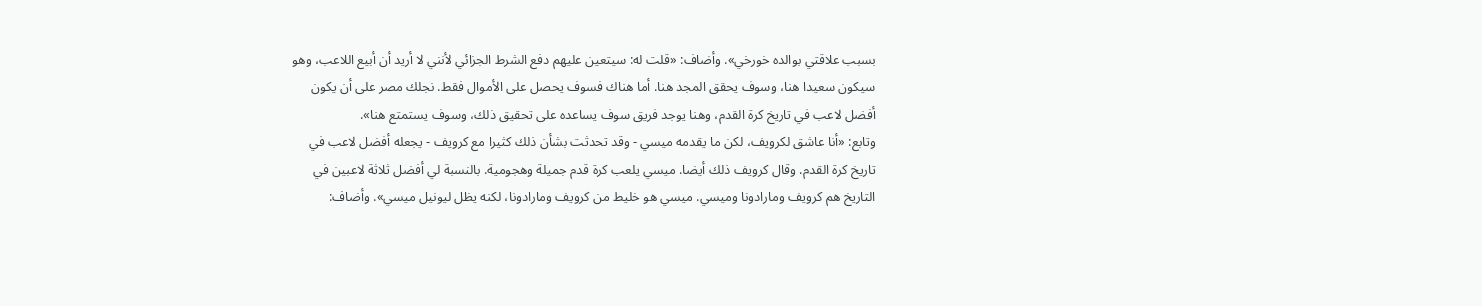بسبب علاقتي بوالده خورخي». وأضاف: «قلت له: سيتعين عليهم دفع الشرط الجزائي لأنني لا أريد أن أبيع اللاعب، وهو سيكون سعيدا هنا، وسوف يحقق المجد هنا. أما هناك فسوف يحصل على الأموال فقط. نجلك مصر على أن يكون أفضل لاعب في تاريخ كرة القدم، وهنا يوجد فريق سوف يساعده على تحقيق ذلك، وسوف يستمتع هنا».
وتابع: «أنا عاشق لكرويف، لكن ما يقدمه ميسي - وقد تحدثت بشأن ذلك كثيرا مع كرويف - يجعله أفضل لاعب في تاريخ كرة القدم. وقال كرويف ذلك أيضا. ميسي يلعب كرة قدم جميلة وهجومية. بالنسبة لي أفضل ثلاثة لاعبين في التاريخ هم كرويف ومارادونا وميسي. ميسي هو خليط من كرويف ومارادونا، لكنه يظل ليونيل ميسي». وأضاف: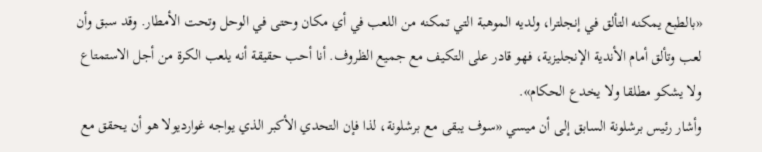«بالطبع يمكنه التألق في إنجلترا، ولديه الموهبة التي تمكنه من اللعب في أي مكان وحتى في الوحل وتحت الأمطار. وقد سبق وأن لعب وتألق أمام الأندية الإنجليزية، فهو قادر على التكيف مع جميع الظروف. أنا أحب حقيقة أنه يلعب الكرة من أجل الاستمتاع ولا يشكو مطلقا ولا يخدع الحكام».
وأشار رئيس برشلونة السابق إلى أن ميسي «سوف يبقى مع برشلونة، لذا فإن التحدي الأكبر الذي يواجه غوارديولا هو أن يحقق مع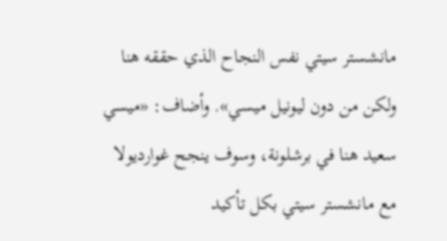مانشستر سيتي نفس النجاح الذي حققه هنا ولكن من دون ليونيل ميسي». وأضاف: «ميسي سعيد هنا في برشلونة، وسوف ينجح غوارديولا مع مانشستر سيتي بكل تأكيد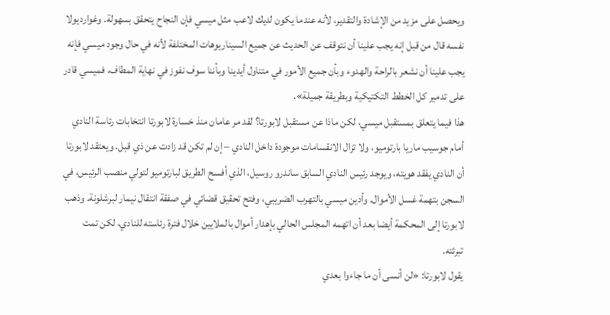ويحصل على مزيد من الإشادة والتقدير، لأنه عندما يكون لديك لاعب مثل ميسي فإن النجاح يتحقق بسهولة. وغوارديولا نفسه قال من قبل إنه يجب علينا أن نتوقف عن الحديث عن جميع السيناريوهات المختلفة لأنه في حال وجود ميسي فإنه يجب علينا أن نشعر بالراحة والهدوء وبأن جميع الأمور في متناول أيدينا وبأننا سوف نفوز في نهاية المطاف، فميسي قادر على تدمير كل الخطط التكتيكية وبطريقة جميلة».
هذا فيما يتعلق بمستقبل ميسي، لكن ماذا عن مستقبل لابورتا؟ لقد مر عامان منذ خسارة لابورتا انتخابات رئاسة النادي أمام جوسيب ماريا بارتوميو، ولا تزال الانقسامات موجودة داخل النادي – إن لم تكن قد زادت عن ذي قبل. ويعتقد لابورتا أن النادي يفقد هويته، ويوجد رئيس النادي السابق ساندرو روسيل، الذي أفسح الطريق لبارتوميو لتولي منصب الرئيس، في السجن بتهمة غسل الأموال. وأدين ميسي بالتهرب الضريبي، وفتح تحقيق قضائي في صفقة انتقال نيمار لبرشلونة. وذهب لابورتا إلى المحكمة أيضا بعد أن اتهمه المجلس الحالي بإهدار أموال بالملايين خلال فترة رئاسته للنادي، لكن تمت تبرئته.
يقول لابورتا: «لن أنسى أن ما جاءوا بعدي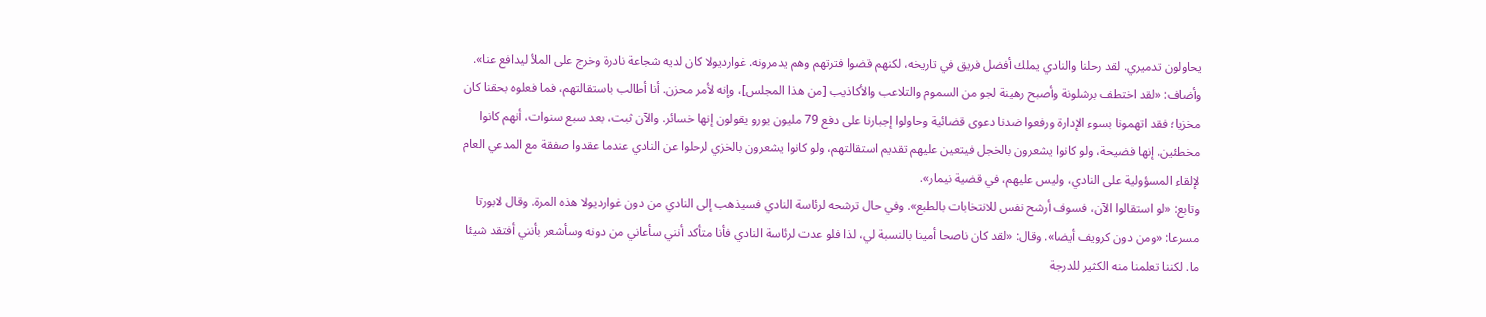يحاولون تدميري. لقد رحلنا والنادي يملك أفضل فريق في تاريخه، لكنهم قضوا فترتهم وهم يدمرونه. غوارديولا كان لديه شجاعة نادرة وخرج على الملأ ليدافع عنا». وأضاف: «لقد اختطف برشلونة وأصبح رهينة لجو من السموم والتلاعب والأكاذيب [من هذا المجلس]، وإنه لأمر محزن. أنا أطالب باستقالتهم، فما فعلوه بحقنا كان مخزيا؛ فقد اتهمونا بسوء الإدارة ورفعوا ضدنا دعوى قضائية وحاولوا إجبارنا على دفع 79 مليون يورو يقولون إنها خسائر. والآن ثبت، بعد سبع سنوات، أنهم كانوا مخطئين. إنها فضيحة، ولو كانوا يشعرون بالخجل فيتعين عليهم تقديم استقالتهم، ولو كانوا يشعرون بالخزي لرحلوا عن النادي عندما عقدوا صفقة مع المدعي العام لإلقاء المسؤولية على النادي، وليس عليهم، في قضية نيمار».
وتابع: «لو استقالوا الآن، فسوف أرشح نفس للانتخابات بالطبع». وفي حال ترشحه لرئاسة النادي فسيذهب إلى النادي من دون غوارديولا هذه المرة. وقال لابورتا مسرعا: «ومن دون كرويف أيضا». وقال: «لقد كان ناصحا أمينا بالنسبة لي، لذا فلو عدت لرئاسة النادي فأنا متأكد أنني سأعاني من دونه وسأشعر بأنني أفتقد شيئا ما. لكننا تعلمنا منه الكثير للدرجة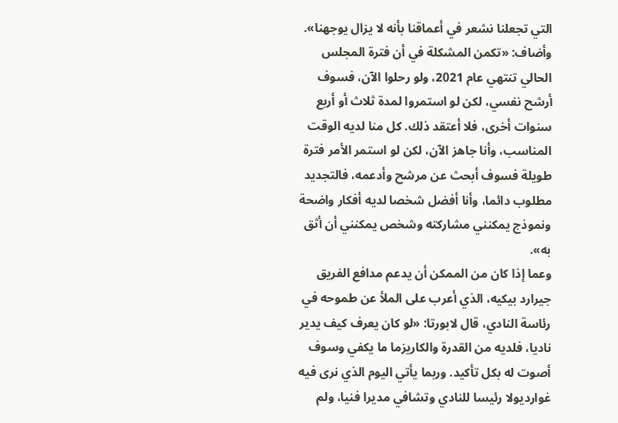التي تجعلنا نشعر في أعماقنا بأنه لا يزال يوجهنا».
وأضاف: «تكمن المشكلة في أن فترة المجلس الحالي تنتهي عام 2021، ولو رحلوا الآن، فسوف أرشح نفسي، لكن لو استمروا لمدة ثلاث أو أربع سنوات أخرى، فلا أعتقد ذلك. كل منا لديه الوقت المناسب، وأنا جاهز الآن، لكن لو استمر الأمر فترة طويلة فسوف أبحث عن مرشح وأدعمه، فالتجديد مطلوب دائما، وأنا أفضل شخصا لديه أفكار واضحة ونموذج يمكنني مشاركته وشخص يمكنني أن أثق به».
وعما إذا كان من الممكن أن يدعم مدافع الفريق جيرارد بيكيه، الذي أعرب على الملأ عن طموحه في رئاسة النادي، قال لابورتا: «لو كان يعرف كيف يدير ناديا، فلديه من القدرة والكاريزما ما يكفي وسوف أصوت له بكل تأكيد. وربما يأتي اليوم الذي نرى فيه غوارديولا رئيسا للنادي وتشافي مديرا فنيا، ولم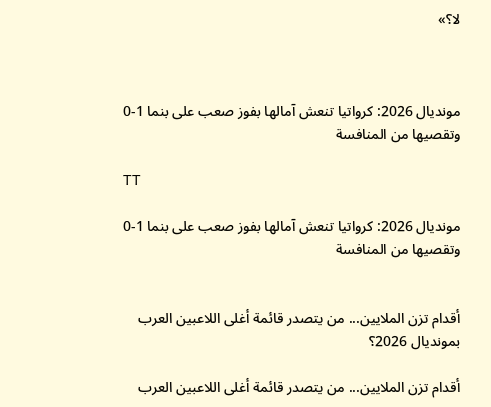لا؟»



مونديال 2026: كرواتيا تنعش آمالها بفوز صعب على بنما 1-0 وتقصيها من المنافسة

TT

مونديال 2026: كرواتيا تنعش آمالها بفوز صعب على بنما 1-0 وتقصيها من المنافسة


أقدام تزن الملايين... من يتصدر قائمة أغلى اللاعبين العرب بمونديال 2026؟

أقدام تزن الملايين... من يتصدر قائمة أغلى اللاعبين العرب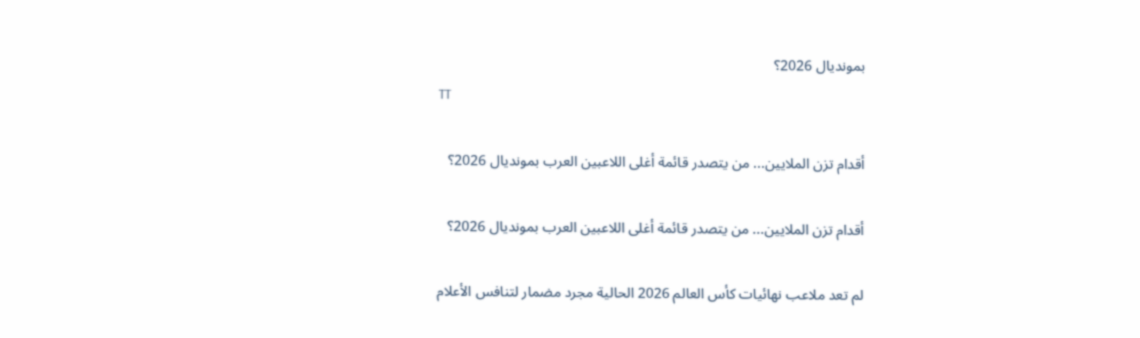بمونديال 2026؟
TT

أقدام تزن الملايين... من يتصدر قائمة أغلى اللاعبين العرب بمونديال 2026؟

أقدام تزن الملايين... من يتصدر قائمة أغلى اللاعبين العرب بمونديال 2026؟

لم تعد ملاعب نهائيات كأس العالم 2026 الحالية مجرد مضمار لتنافس الأعلام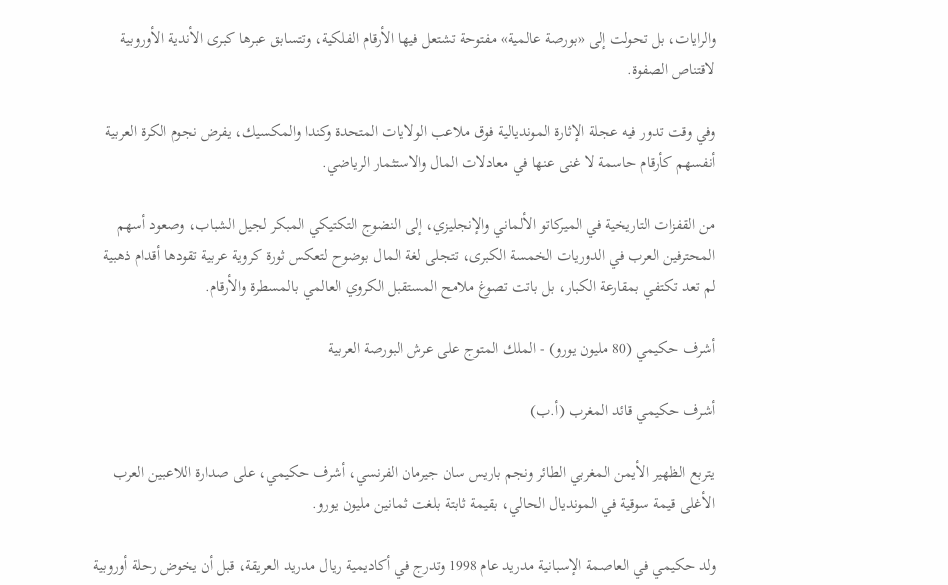والرايات، بل تحولت إلى «بورصة عالمية» مفتوحة تشتعل فيها الأرقام الفلكية، وتتسابق عبرها كبرى الأندية الأوروبية لاقتناص الصفوة.

وفي وقت تدور فيه عجلة الإثارة المونديالية فوق ملاعب الولايات المتحدة وكندا والمكسيك، يفرض نجوم الكرة العربية أنفسهم كأرقام حاسمة لا غنى عنها في معادلات المال والاستثمار الرياضي.

من القفزات التاريخية في الميركاتو الألماني والإنجليزي، إلى النضوج التكتيكي المبكر لجيل الشباب، وصعود أسهم المحترفين العرب في الدوريات الخمسة الكبرى، تتجلى لغة المال بوضوح لتعكس ثورة كروية عربية تقودها أقدام ذهبية لم تعد تكتفي بمقارعة الكبار، بل باتت تصوغ ملامح المستقبل الكروي العالمي بالمسطرة والأرقام.

أشرف حكيمي (80 مليون يورو) - الملك المتوج على عرش البورصة العربية

أشرف حكيمي قائد المغرب (أ.ب)

يتربع الظهير الأيمن المغربي الطائر ونجم باريس سان جيرمان الفرنسي، أشرف حكيمي، على صدارة اللاعبين العرب الأغلى قيمة سوقية في المونديال الحالي، بقيمة ثابتة بلغت ثمانين مليون يورو.

ولد حكيمي في العاصمة الإسبانية مدريد عام 1998 وتدرج في أكاديمية ريال مدريد العريقة، قبل أن يخوض رحلة أوروبية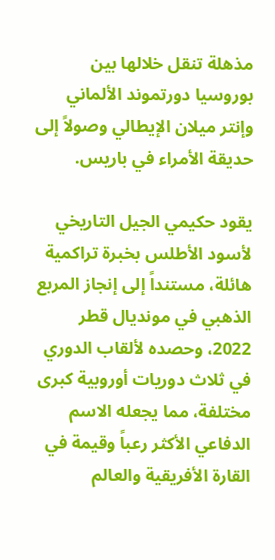مذهلة تنقل خلالها بين بوروسيا دورتموند الألماني وإنتر ميلان الإيطالي وصولاً إلى حديقة الأمراء في باريس.

يقود حكيمي الجيل التاريخي لأسود الأطلس بخبرة تراكمية هائلة، مستنداً إلى إنجاز المربع الذهبي في مونديال قطر 2022، وحصده لألقاب الدوري في ثلاث دوريات أوروبية كبرى مختلفة، مما يجعله الاسم الدفاعي الأكثر رعباً وقيمة في القارة الأفريقية والعالم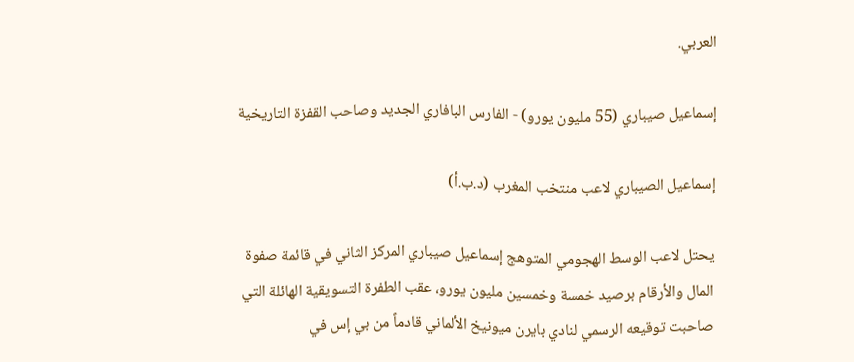العربي.

إسماعيل صيباري (55 مليون يورو) - الفارس البافاري الجديد وصاحب القفزة التاريخية

إسماعيل الصيباري لاعب منتخب المغرب (د.ب.أ)

يحتل لاعب الوسط الهجومي المتوهج إسماعيل صيباري المركز الثاني في قائمة صفوة المال والأرقام برصيد خمسة وخمسين مليون يورو، عقب الطفرة التسويقية الهائلة التي صاحبت توقيعه الرسمي لنادي بايرن ميونيخ الألماني قادماً من بي إس في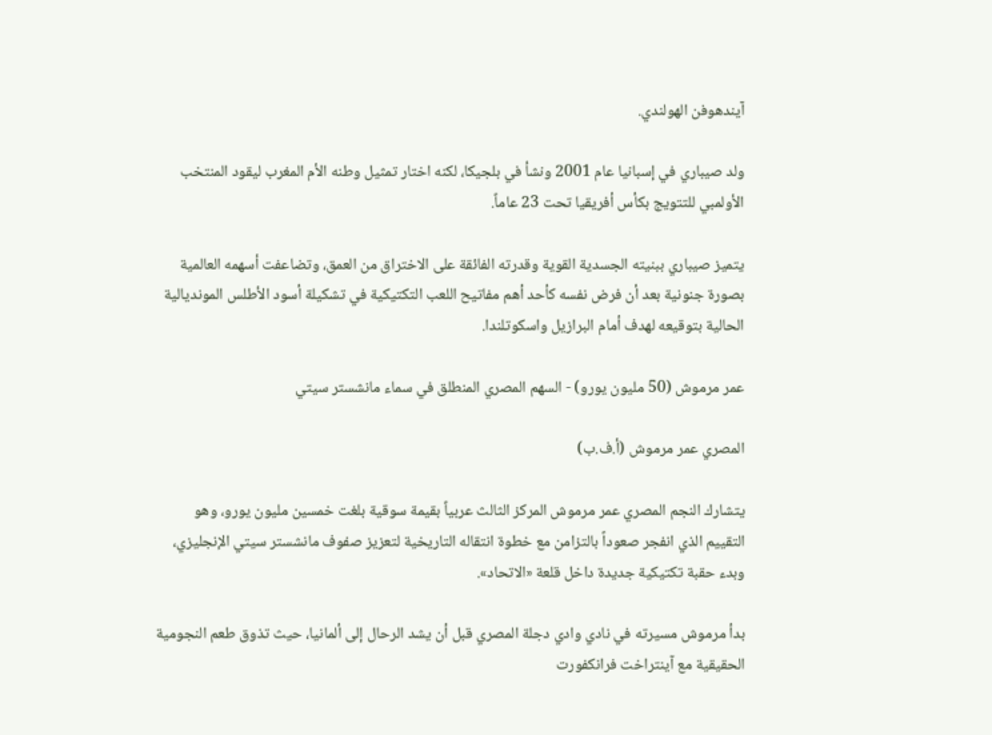آيندهوفن الهولندي.

ولد صيباري في إسبانيا عام 2001 ونشأ في بلجيكا، لكنه اختار تمثيل وطنه الأم المغرب ليقود المنتخب الأولمبي للتتويج بكأس أفريقيا تحت 23 عاماً.

يتميز صيباري ببنيته الجسدية القوية وقدرته الفائقة على الاختراق من العمق، وتضاعفت أسهمه العالمية بصورة جنونية بعد أن فرض نفسه كأحد أهم مفاتيح اللعب التكتيكية في تشكيلة أسود الأطلس المونديالية الحالية بتوقيعه لهدف أمام البرازيل واسكوتلندا.

عمر مرموش (50 مليون يورو) - السهم المصري المنطلق في سماء مانشستر سيتي

المصري عمر مرموش (أ.ف.ب)

يتشارك النجم المصري عمر مرموش المركز الثالث عربياً بقيمة سوقية بلغت خمسين مليون يورو، وهو التقييم الذي انفجر صعوداً بالتزامن مع خطوة انتقاله التاريخية لتعزيز صفوف مانشستر سيتي الإنجليزي، وبدء حقبة تكتيكية جديدة داخل قلعة «الاتحاد».

بدأ مرموش مسيرته في نادي وادي دجلة المصري قبل أن يشد الرحال إلى ألمانيا، حيث تذوق طعم النجومية الحقيقية مع آينتراخت فرانكفورت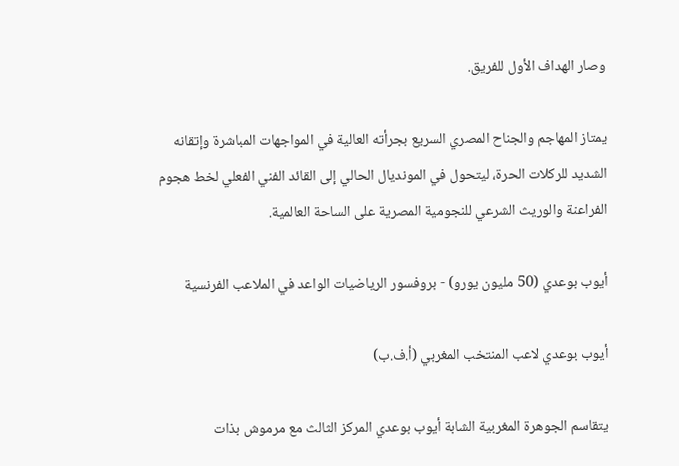وصار الهداف الأول للفريق.

يمتاز المهاجم والجناح المصري السريع بجرأته العالية في المواجهات المباشرة وإتقانه الشديد للركلات الحرة، ليتحول في المونديال الحالي إلى القائد الفني الفعلي لخط هجوم الفراعنة والوريث الشرعي للنجومية المصرية على الساحة العالمية.

أيوب بوعدي (50 مليون يورو) - بروفسور الرياضيات الواعد في الملاعب الفرنسية

أيوب بوعدي لاعب المنتخب المغربي (أ.ف.ب)

يتقاسم الجوهرة المغربية الشابة أيوب بوعدي المركز الثالث مع مرموش بذات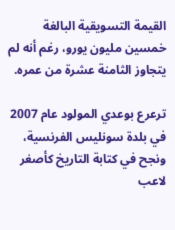القيمة التسويقية البالغة خمسين مليون يورو، رغم أنه لم يتجاوز الثامنة عشرة من عمره.

ترعرع بوعدي المولود عام 2007 في بلدة سونليس الفرنسية، ونجح في كتابة التاريخ كأصغر لاعب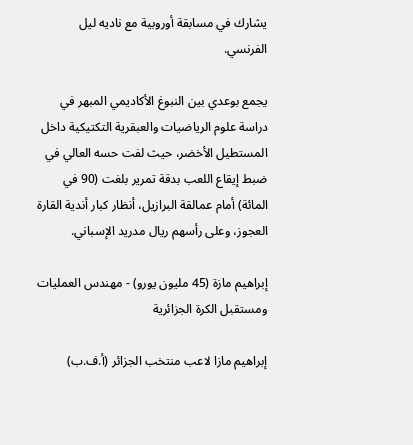يشارك في مسابقة أوروبية مع ناديه ليل الفرنسي.

يجمع بوعدي بين النبوغ الأكاديمي المبهر في دراسة علوم الرياضيات والعبقرية التكتيكية داخل المستطيل الأخضر، حيث لفت حسه العالي في ضبط إيقاع اللعب بدقة تمرير بلغت (90 في المائة) أمام عمالقة البرازيل، أنظار كبار أندية القارة العجوز، وعلى رأسهم ريال مدريد الإسباني.

إبراهيم مازة (45 مليون يورو) - مهندس العمليات ومستقبل الكرة الجزائرية

إبراهيم مازا لاعب منتخب الجزائر (أ.ف.ب)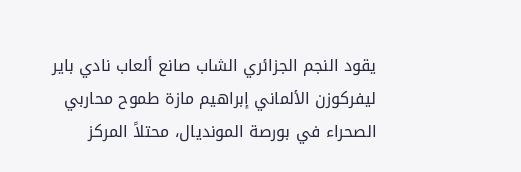يقود النجم الجزائري الشاب صانع ألعاب نادي باير ليفركوزن الألماني إبراهيم مازة طموح محاربي الصحراء في بورصة المونديال، محتلاً المركز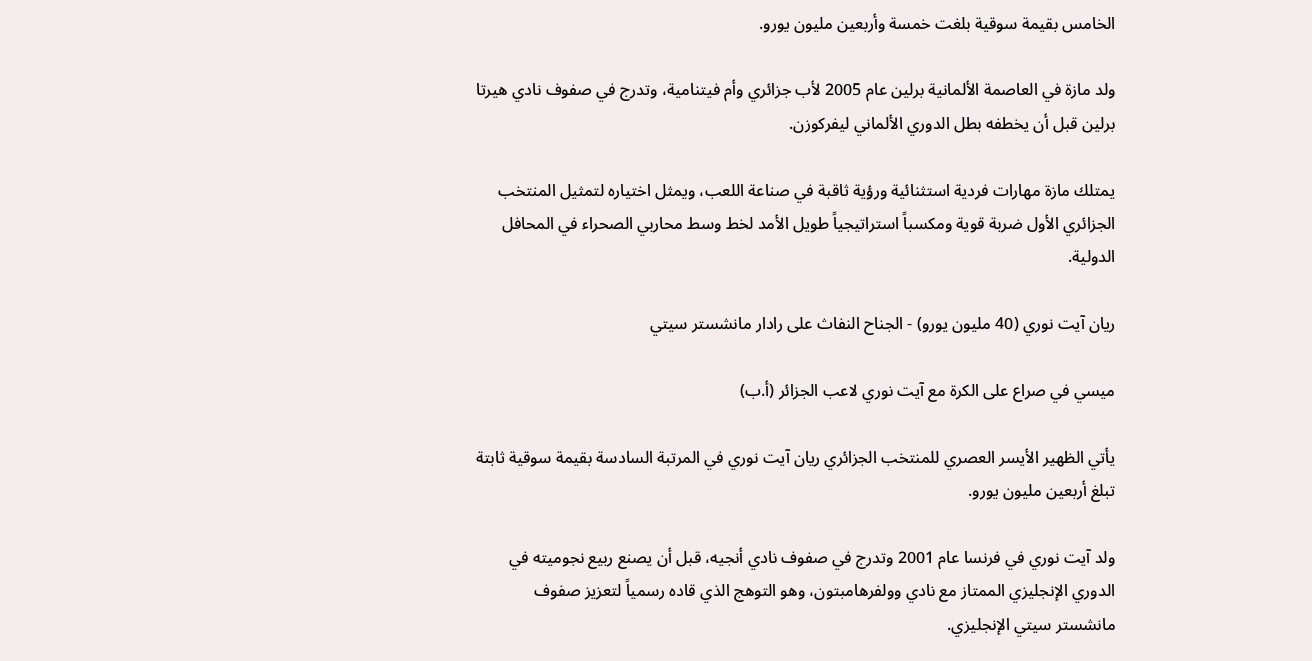الخامس بقيمة سوقية بلغت خمسة وأربعين مليون يورو.

ولد مازة في العاصمة الألمانية برلين عام 2005 لأب جزائري وأم فيتنامية، وتدرج في صفوف نادي هيرتا برلين قبل أن يخطفه بطل الدوري الألماني ليفركوزن.

يمتلك مازة مهارات فردية استثنائية ورؤية ثاقبة في صناعة اللعب، ويمثل اختياره لتمثيل المنتخب الجزائري الأول ضربة قوية ومكسباً استراتيجياً طويل الأمد لخط وسط محاربي الصحراء في المحافل الدولية.

ريان آيت نوري (40 مليون يورو) - الجناح النفاث على رادار مانشستر سيتي

ميسي في صراع على الكرة مع آيت نوري لاعب الجزائر (أ.ب)

يأتي الظهير الأيسر العصري للمنتخب الجزائري ريان آيت نوري في المرتبة السادسة بقيمة سوقية ثابتة تبلغ أربعين مليون يورو.

ولد آيت نوري في فرنسا عام 2001 وتدرج في صفوف نادي أنجيه، قبل أن يصنع ربيع نجوميته في الدوري الإنجليزي الممتاز مع نادي وولفرهامبتون، وهو التوهج الذي قاده رسمياً لتعزيز صفوف مانشستر سيتي الإنجليزي.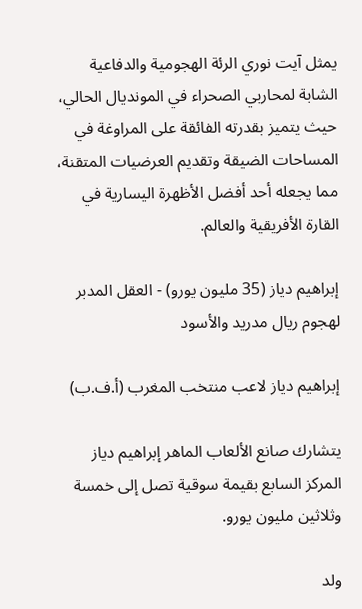يمثل آيت نوري الرئة الهجومية والدفاعية الشابة لمحاربي الصحراء في المونديال الحالي، حيث يتميز بقدرته الفائقة على المراوغة في المساحات الضيقة وتقديم العرضيات المتقنة، مما يجعله أحد أفضل الأظهرة اليسارية في القارة الأفريقية والعالم.

إبراهيم دياز (35 مليون يورو) - العقل المدبر لهجوم ريال مدريد والأسود

إبراهيم دياز لاعب منتخب المغرب (أ.ف.ب)

يتشارك صانع الألعاب الماهر إبراهيم دياز المركز السابع بقيمة سوقية تصل إلى خمسة وثلاثين مليون يورو.

ولد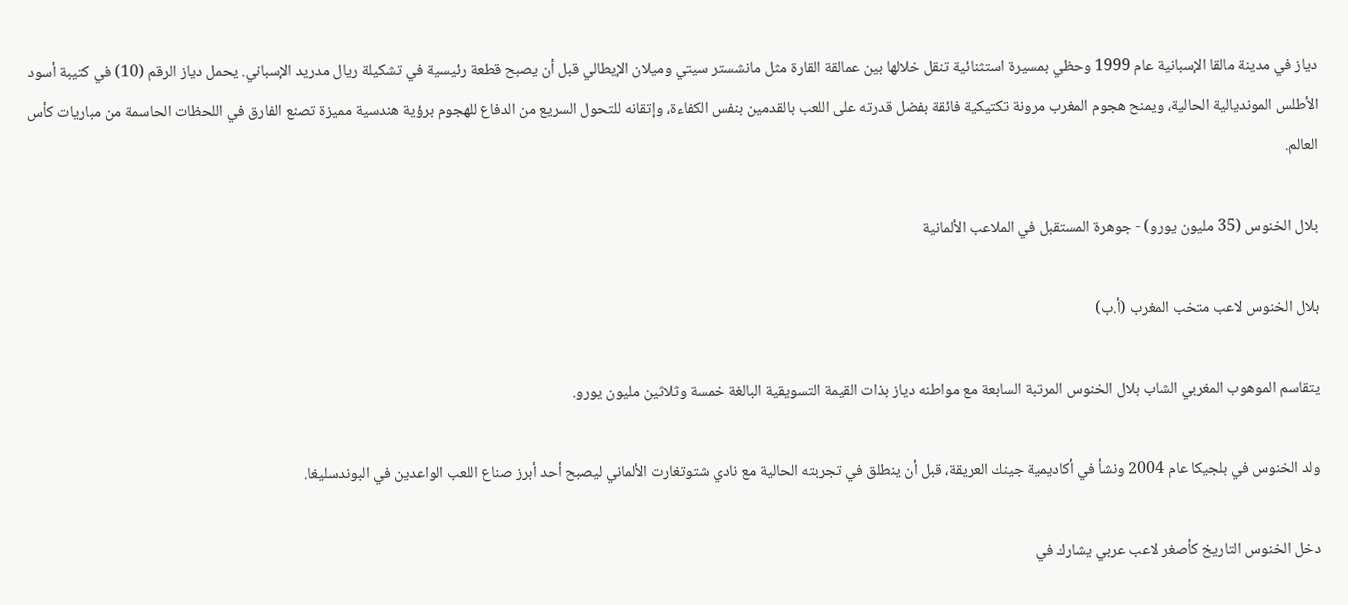دياز في مدينة مالقا الإسبانية عام 1999 وحظي بمسيرة استثنائية تنقل خلالها بين عمالقة القارة مثل مانشستر سيتي وميلان الإيطالي قبل أن يصبح قطعة رئيسية في تشكيلة ريال مدريد الإسباني. يحمل دياز الرقم (10) في كتيبة أسود الأطلس المونديالية الحالية، ويمنح هجوم المغرب مرونة تكتيكية فائقة بفضل قدرته على اللعب بالقدمين بنفس الكفاءة، وإتقانه للتحول السريع من الدفاع للهجوم برؤية هندسية مميزة تصنع الفارق في اللحظات الحاسمة من مباريات كأس العالم.

بلال الخنوس (35 مليون يورو) - جوهرة المستقبل في الملاعب الألمانية

بلال الخنوس لاعب متخب المغرب (أ.ب)

يتقاسم الموهوب المغربي الشاب بلال الخنوس المرتبة السابعة مع مواطنه دياز بذات القيمة التسويقية البالغة خمسة وثلاثين مليون يورو.

ولد الخنوس في بلجيكا عام 2004 ونشأ في أكاديمية جينك العريقة، قبل أن ينطلق في تجربته الحالية مع نادي شتوتغارت الألماني ليصبح أحد أبرز صناع اللعب الواعدين في البوندسليغا.

دخل الخنوس التاريخ كأصغر لاعب عربي يشارك في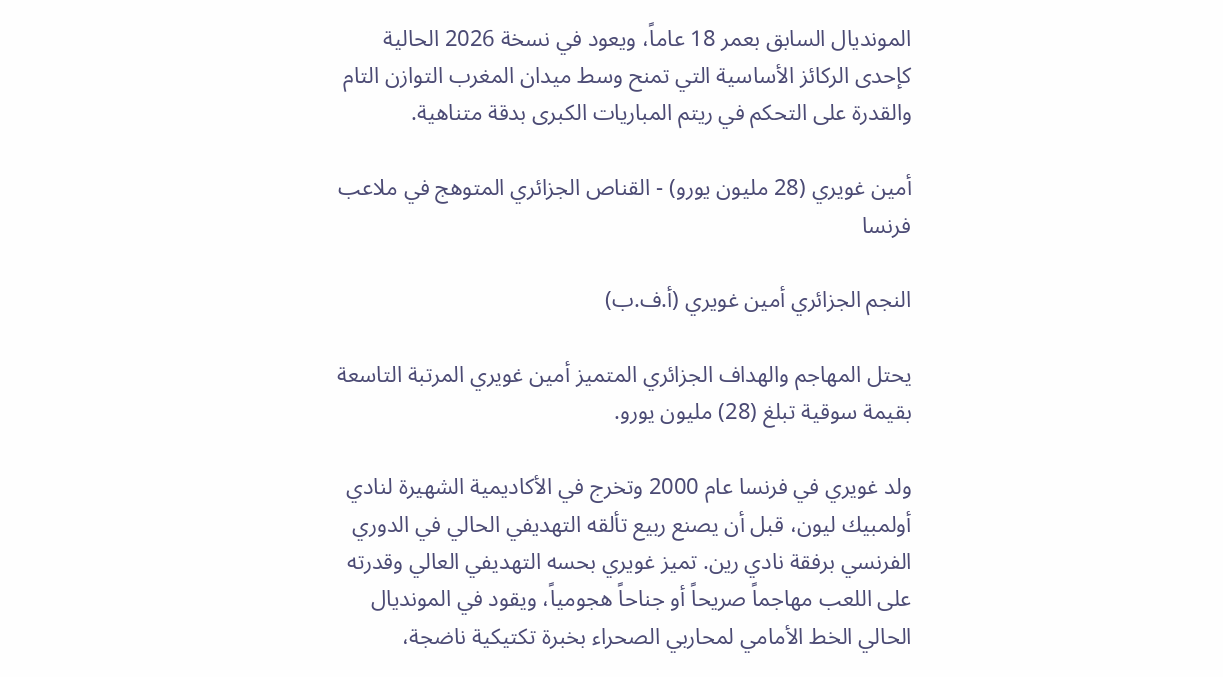المونديال السابق بعمر 18 عاماً، ويعود في نسخة 2026 الحالية كإحدى الركائز الأساسية التي تمنح وسط ميدان المغرب التوازن التام والقدرة على التحكم في ريتم المباريات الكبرى بدقة متناهية.

أمين غويري (28 مليون يورو) - القناص الجزائري المتوهج في ملاعب فرنسا

النجم الجزائري أمين غويري (أ.ف.ب)

يحتل المهاجم والهداف الجزائري المتميز أمين غويري المرتبة التاسعة بقيمة سوقية تبلغ (28) مليون يورو.

ولد غويري في فرنسا عام 2000 وتخرج في الأكاديمية الشهيرة لنادي أولمبيك ليون، قبل أن يصنع ربيع تألقه التهديفي الحالي في الدوري الفرنسي برفقة نادي رين. تميز غويري بحسه التهديفي العالي وقدرته على اللعب مهاجماً صريحاً أو جناحاً هجومياً، ويقود في المونديال الحالي الخط الأمامي لمحاربي الصحراء بخبرة تكتيكية ناضجة،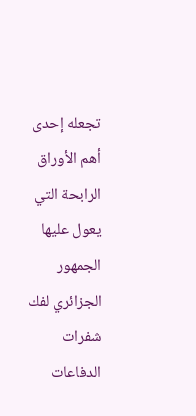تجعله إحدى أهم الأوراق الرابحة التي يعول عليها الجمهور الجزائري لفك شفرات الدفاعات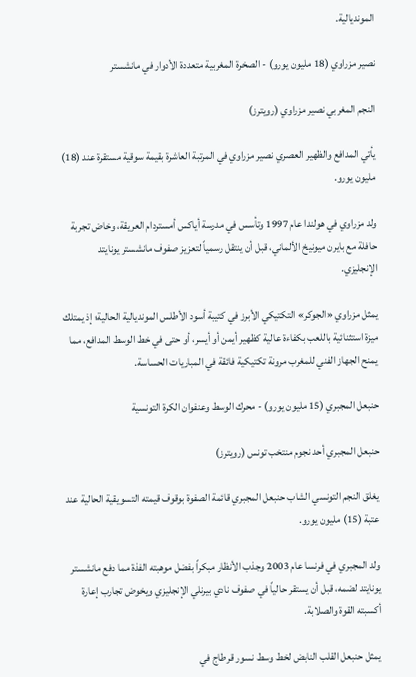المونديالية.

نصير مزراوي (18 مليون يورو) - الصخرة المغربية متعددة الأدوار في مانشستر

النجم المغربي نصير مزراوي (رويترز)

يأتي المدافع والظهير العصري نصير مزراوي في المرتبة العاشرة بقيمة سوقية مستقرة عند (18) مليون يورو.

ولد مزراوي في هولندا عام 1997 وتأسس في مدرسة أياكس أمستردام العريقة، وخاض تجربة حافلة مع بايرن ميونيخ الألماني، قبل أن ينتقل رسمياً لتعزيز صفوف مانشستر يونايتد الإنجليزي.

يمثل مزراوي «الجوكر» التكتيكي الأبرز في كتيبة أسود الأطلس المونديالية الحالية؛ إذ يمتلك ميزة استثنائية باللعب بكفاءة عالية كظهير أيمن أو أيسر، أو حتى في خط الوسط المدافع، مما يمنح الجهاز الفني للمغرب مرونة تكتيكية فائقة في المباريات الحساسة.

حنبعل المجبري (15 مليون يورو) - محرك الوسط وعنفوان الكرة التونسية

حنبعل المجبري أحد نجوم منتخب تونس (رويترز)

يغلق النجم التونسي الشاب حنبعل المجبري قائمة الصفوة بوقوف قيمته التسويقية الحالية عند عتبة (15) مليون يورو.

ولد المجبري في فرنسا عام 2003 وجذب الأنظار مبكراً بفضل موهبته الفذة مما دفع مانشستر يونايتد لضمه، قبل أن يستقر حالياً في صفوف نادي بيرنلي الإنجليزي ويخوض تجارب إعارة أكسبته القوة والصلابة.

يمثل حنبعل القلب النابض لخط وسط نسور قرطاج في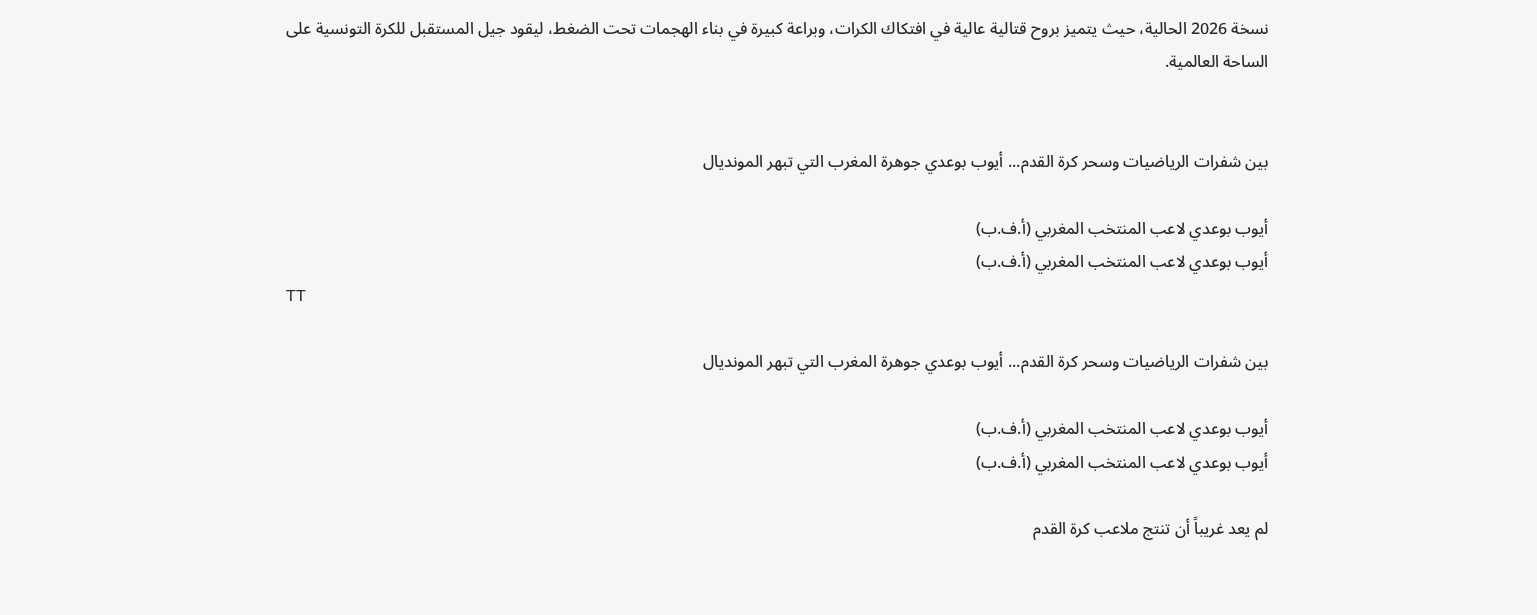نسخة 2026 الحالية، حيث يتميز بروح قتالية عالية في افتكاك الكرات، وبراعة كبيرة في بناء الهجمات تحت الضغط، ليقود جيل المستقبل للكرة التونسية على الساحة العالمية.


بين شفرات الرياضيات وسحر كرة القدم... أيوب بوعدي جوهرة المغرب التي تبهر المونديال

أيوب بوعدي لاعب المنتخب المغربي (أ.ف.ب)
أيوب بوعدي لاعب المنتخب المغربي (أ.ف.ب)
TT

بين شفرات الرياضيات وسحر كرة القدم... أيوب بوعدي جوهرة المغرب التي تبهر المونديال

أيوب بوعدي لاعب المنتخب المغربي (أ.ف.ب)
أيوب بوعدي لاعب المنتخب المغربي (أ.ف.ب)

لم يعد غريباً أن تنتج ملاعب كرة القدم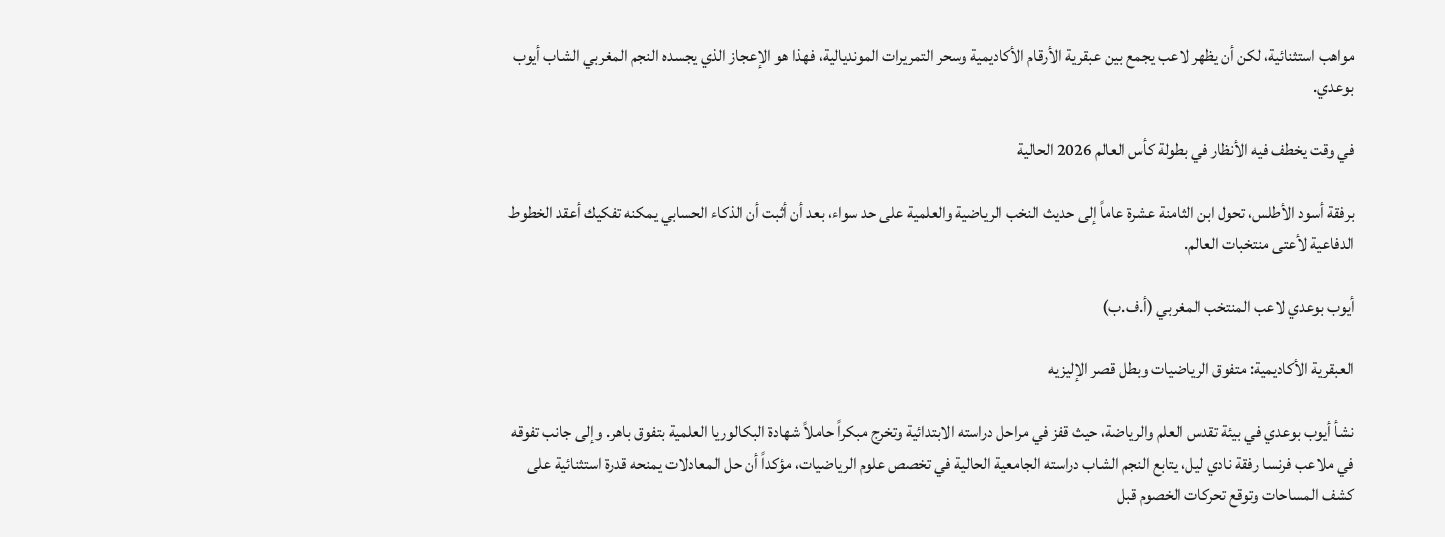مواهب استثنائية، لكن أن يظهر لاعب يجمع بين عبقرية الأرقام الأكاديمية وسحر التمريرات المونديالية، فهذا هو الإعجاز الذي يجسده النجم المغربي الشاب أيوب بوعدي.

في وقت يخطف فيه الأنظار في بطولة كأس العالم 2026 الحالية

برفقة أسود الأطلس، تحول ابن الثامنة عشرة عاماً إلى حديث النخب الرياضية والعلمية على حد سواء، بعد أن أثبت أن الذكاء الحسابي يمكنه تفكيك أعقد الخطوط الدفاعية لأعتى منتخبات العالم.

أيوب بوعدي لاعب المنتخب المغربي (أ.ف.ب)

العبقرية الأكاديمية: متفوق الرياضيات وبطل قصر الإليزيه

نشأ أيوب بوعدي في بيئة تقدس العلم والرياضة، حيث قفز في مراحل دراسته الابتدائية وتخرج مبكراً حاملاً شهادة البكالوريا العلمية بتفوق باهر. وإلى جانب تفوقه في ملاعب فرنسا رفقة نادي ليل، يتابع النجم الشاب دراسته الجامعية الحالية في تخصص علوم الرياضيات، مؤكداً أن حل المعادلات يمنحه قدرة استثنائية على كشف المساحات وتوقع تحركات الخصوم قبل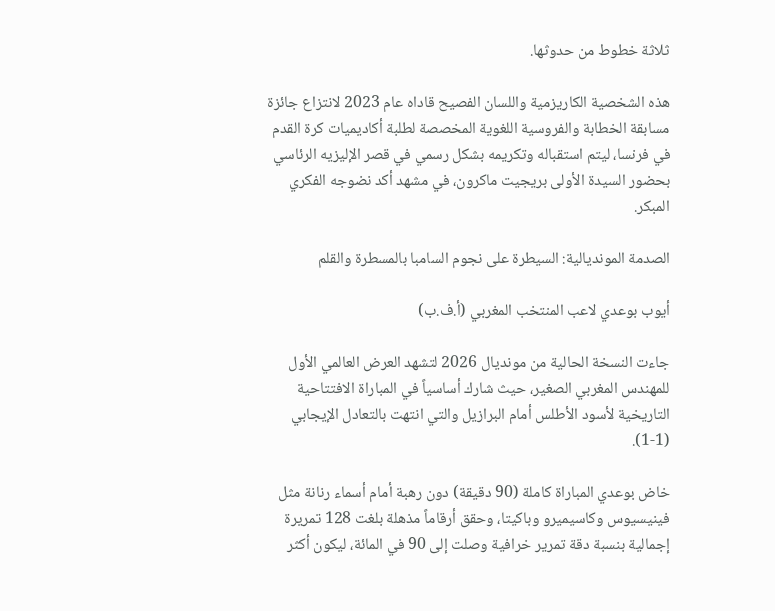ثلاثة خطوط من حدوثها.

هذه الشخصية الكاريزمية واللسان الفصيح قاداه عام 2023 لانتزاع جائزة مسابقة الخطابة والفروسية اللغوية المخصصة لطلبة أكاديميات كرة القدم في فرنسا، ليتم استقباله وتكريمه بشكل رسمي في قصر الإليزيه الرئاسي بحضور السيدة الأولى بريجيت ماكرون، في مشهد أكد نضوجه الفكري المبكر.

الصدمة المونديالية: السيطرة على نجوم السامبا بالمسطرة والقلم

أيوب بوعدي لاعب المنتخب المغربي (أ.ف.ب)

جاءت النسخة الحالية من مونديال 2026 لتشهد العرض العالمي الأول للمهندس المغربي الصغير، حيث شارك أساسياً في المباراة الافتتاحية التاريخية لأسود الأطلس أمام البرازيل والتي انتهت بالتعادل الإيجابي (1-1).

خاض بوعدي المباراة كاملة (90 دقيقة) دون رهبة أمام أسماء رنانة مثل فينيسيوس وكاسيميرو وباكيتا، وحقق أرقاماً مذهلة بلغت 128 تمريرة إجمالية بنسبة دقة تمرير خرافية وصلت إلى 90 في المائة، ليكون أكثر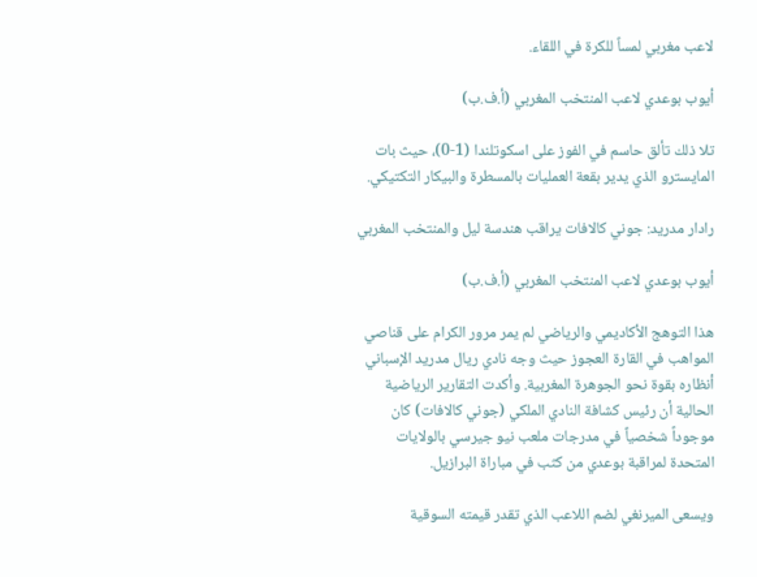لاعب مغربي لمساً للكرة في اللقاء.

أيوب بوعدي لاعب المنتخب المغربي (أ.ف.ب)

تلا ذلك تألق حاسم في الفوز على اسكوتلندا (1-0)، حيث بات المايسترو الذي يدير بقعة العمليات بالمسطرة والبيكار التكتيكي.

رادار مدريد: جوني كالافات يراقب هندسة ليل والمنتخب المغربي

أيوب بوعدي لاعب المنتخب المغربي (أ.ف.ب)

هذا التوهج الأكاديمي والرياضي لم يمر مرور الكرام على قناصي المواهب في القارة العجوز حيث وجه نادي ريال مدريد الإسباني أنظاره بقوة نحو الجوهرة المغربية. وأكدت التقارير الرياضية الحالية أن رئيس كشافة النادي الملكي (جوني كالافات) كان موجوداً شخصياً في مدرجات ملعب نيو جيرسي بالولايات المتحدة لمراقبة بوعدي من كثب في مباراة البرازيل.

ويسعى الميرنغي لضم اللاعب الذي تقدر قيمته السوقية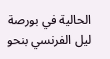الحالية في بورصة ليل الفرنسي بنحو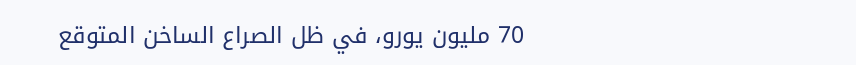70 مليون يورو، في ظل الصراع الساخن المتوقع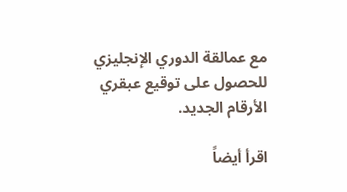مع عمالقة الدوري الإنجليزي للحصول على توقيع عبقري الأرقام الجديد.

اقرأ أيضاً